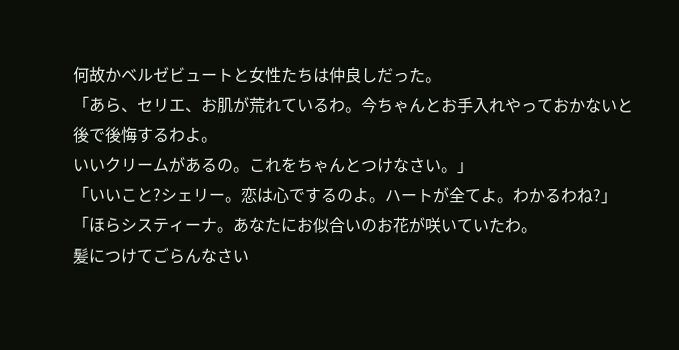何故かベルゼビュートと女性たちは仲良しだった。
「あら、セリエ、お肌が荒れているわ。今ちゃんとお手入れやっておかないと後で後悔するわよ。
いいクリームがあるの。これをちゃんとつけなさい。」
「いいこと?シェリー。恋は心でするのよ。ハートが全てよ。わかるわね?」
「ほらシスティーナ。あなたにお似合いのお花が咲いていたわ。
髪につけてごらんなさい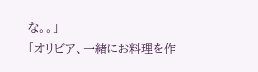な。。」
「オリビア、一緒にお料理を作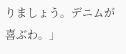りましょう。デニムが喜ぶわ。」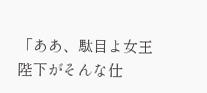「ああ、駄目よ女王陛下がそんな仕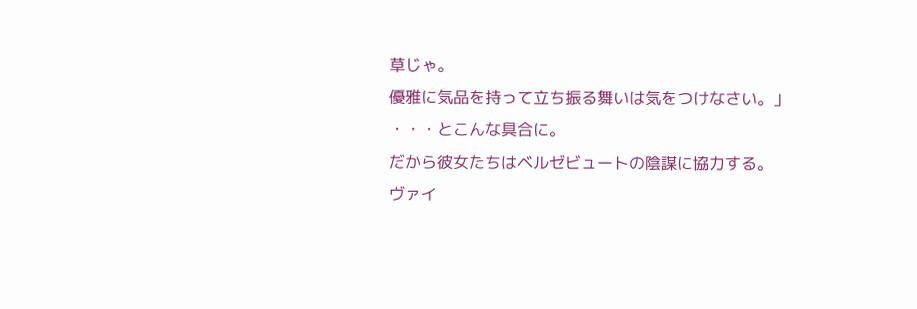草じゃ。
優雅に気品を持って立ち振る舞いは気をつけなさい。」
・・・とこんな具合に。
だから彼女たちはベルゼビュートの陰謀に協力する。
ヴァイ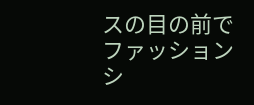スの目の前でファッションシ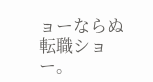ョーならぬ転職ショー。